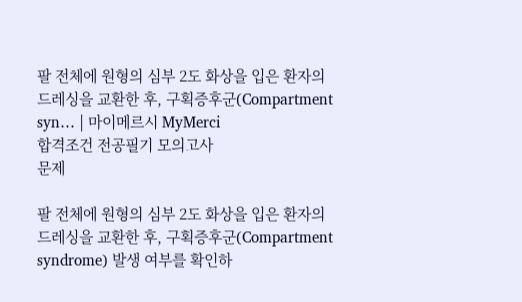팔 전체에 원형의 심부 2도 화상을 입은 환자의 드레싱을 교환한 후, 구획증후군(Compartment syn… | 마이메르시 MyMerci
합격조건 전공필기 모의고사
문제

팔 전체에 원형의 심부 2도 화상을 입은 환자의 드레싱을 교환한 후, 구획증후군(Compartment syndrome) 발생 여부를 확인하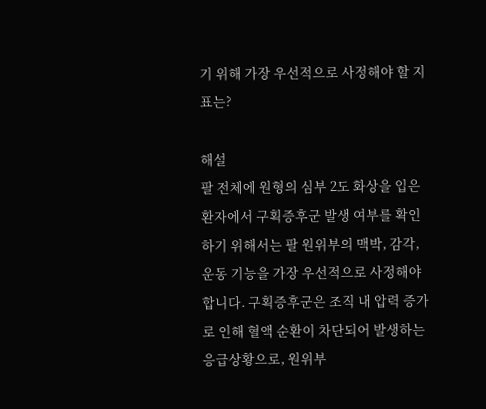기 위해 가장 우선적으로 사정해야 할 지표는?

해설
팔 전체에 원형의 심부 2도 화상을 입은 환자에서 구획증후군 발생 여부를 확인하기 위해서는 팔 원위부의 맥박, 감각, 운동 기능을 가장 우선적으로 사정해야 합니다. 구획증후군은 조직 내 압력 증가로 인해 혈액 순환이 차단되어 발생하는 응급상황으로, 원위부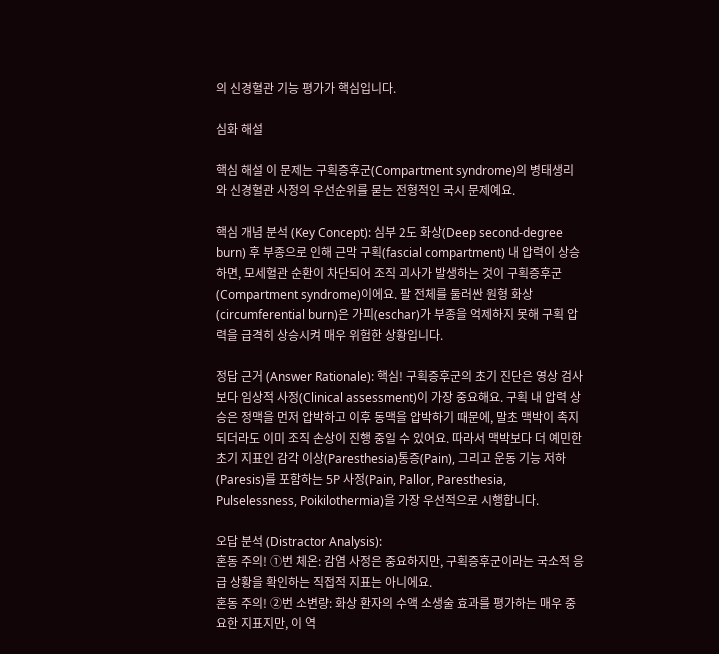의 신경혈관 기능 평가가 핵심입니다.

심화 해설

핵심 해설 이 문제는 구획증후군(Compartment syndrome)의 병태생리와 신경혈관 사정의 우선순위를 묻는 전형적인 국시 문제예요.

핵심 개념 분석 (Key Concept): 심부 2도 화상(Deep second-degree burn) 후 부종으로 인해 근막 구획(fascial compartment) 내 압력이 상승하면, 모세혈관 순환이 차단되어 조직 괴사가 발생하는 것이 구획증후군(Compartment syndrome)이에요. 팔 전체를 둘러싼 원형 화상(circumferential burn)은 가피(eschar)가 부종을 억제하지 못해 구획 압력을 급격히 상승시켜 매우 위험한 상황입니다.

정답 근거 (Answer Rationale): 핵심! 구획증후군의 초기 진단은 영상 검사보다 임상적 사정(Clinical assessment)이 가장 중요해요. 구획 내 압력 상승은 정맥을 먼저 압박하고 이후 동맥을 압박하기 때문에, 말초 맥박이 촉지되더라도 이미 조직 손상이 진행 중일 수 있어요. 따라서 맥박보다 더 예민한 초기 지표인 감각 이상(Paresthesia)통증(Pain), 그리고 운동 기능 저하(Paresis)를 포함하는 5P 사정(Pain, Pallor, Paresthesia, Pulselessness, Poikilothermia)을 가장 우선적으로 시행합니다.

오답 분석 (Distractor Analysis):
혼동 주의! ①번 체온: 감염 사정은 중요하지만, 구획증후군이라는 국소적 응급 상황을 확인하는 직접적 지표는 아니에요.
혼동 주의! ②번 소변량: 화상 환자의 수액 소생술 효과를 평가하는 매우 중요한 지표지만, 이 역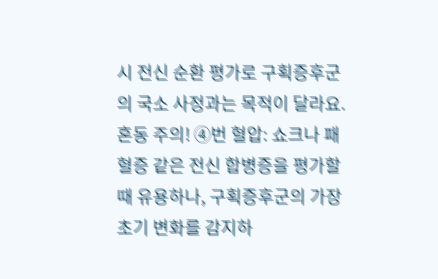시 전신 순환 평가로 구획증후군의 국소 사정과는 목적이 달라요.
혼동 주의! ④번 혈압: 쇼크나 패혈증 같은 전신 합병증을 평가할 때 유용하나, 구획증후군의 가장 초기 변화를 감지하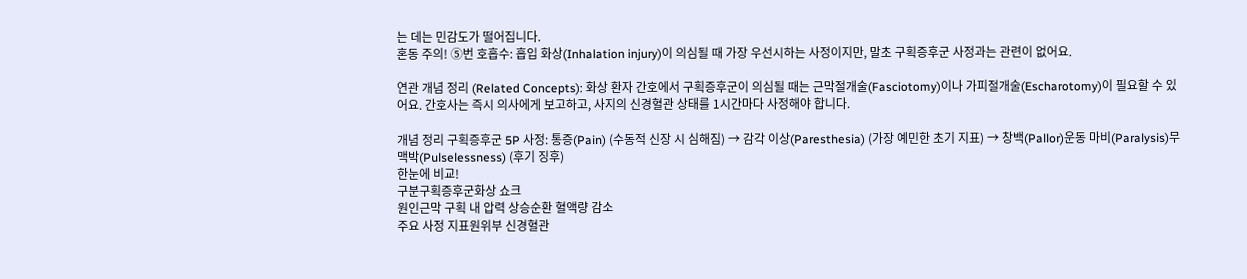는 데는 민감도가 떨어집니다.
혼동 주의! ⑤번 호흡수: 흡입 화상(Inhalation injury)이 의심될 때 가장 우선시하는 사정이지만, 말초 구획증후군 사정과는 관련이 없어요.

연관 개념 정리 (Related Concepts): 화상 환자 간호에서 구획증후군이 의심될 때는 근막절개술(Fasciotomy)이나 가피절개술(Escharotomy)이 필요할 수 있어요. 간호사는 즉시 의사에게 보고하고, 사지의 신경혈관 상태를 1시간마다 사정해야 합니다.

개념 정리 구획증후군 5P 사정: 통증(Pain) (수동적 신장 시 심해짐) → 감각 이상(Paresthesia) (가장 예민한 초기 지표) → 창백(Pallor)운동 마비(Paralysis)무맥박(Pulselessness) (후기 징후)
한눈에 비교!
구분구획증후군화상 쇼크
원인근막 구획 내 압력 상승순환 혈액량 감소
주요 사정 지표원위부 신경혈관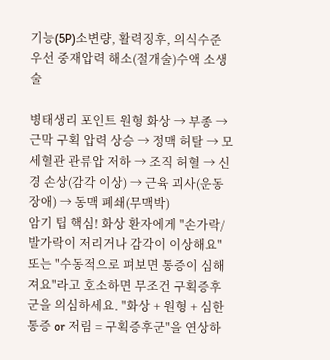기능(5P)소변량, 활력징후, 의식수준
우선 중재압력 해소(절개술)수액 소생술

병태생리 포인트 원형 화상 → 부종 → 근막 구획 압력 상승 → 정맥 허탈 → 모세혈관 관류압 저하 → 조직 허혈 → 신경 손상(감각 이상) → 근육 괴사(운동 장애) → 동맥 폐쇄(무맥박)
암기 팁 핵심! 화상 환자에게 "손가락/발가락이 저리거나 감각이 이상해요" 또는 "수동적으로 펴보면 통증이 심해져요"라고 호소하면 무조건 구획증후군을 의심하세요. "화상 + 원형 + 심한 통증 or 저림 = 구획증후군"을 연상하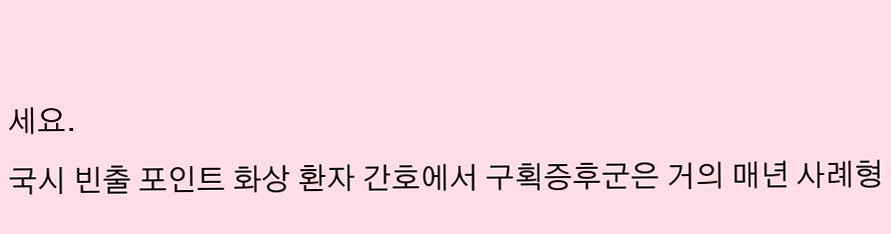세요.
국시 빈출 포인트 화상 환자 간호에서 구획증후군은 거의 매년 사례형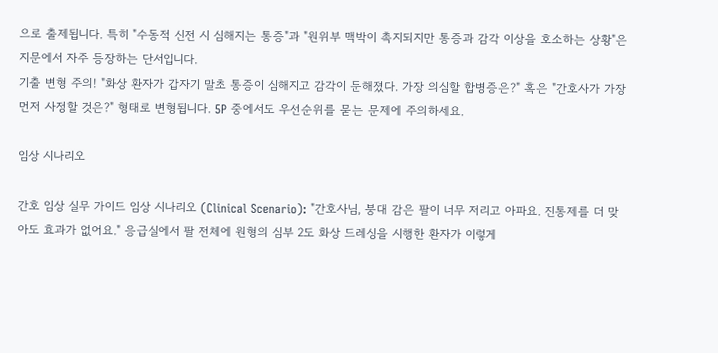으로 출제됩니다. 특히 "수동적 신전 시 심해지는 통증"과 "원위부 맥박이 촉지되지만 통증과 감각 이상을 호소하는 상황"은 지문에서 자주 등장하는 단서입니다.
기출 변형 주의! "화상 환자가 갑자기 말초 통증이 심해지고 감각이 둔해졌다. 가장 의심할 합병증은?" 혹은 "간호사가 가장 먼저 사정할 것은?" 형태로 변형됩니다. 5P 중에서도 우선순위를 묻는 문제에 주의하세요.

임상 시나리오

간호 임상 실무 가이드 임상 시나리오 (Clinical Scenario): "간호사님, 붕대 감은 팔이 너무 저리고 아파요. 진통제를 더 맞아도 효과가 없어요." 응급실에서 팔 전체에 원형의 심부 2도 화상 드레싱을 시행한 환자가 이렇게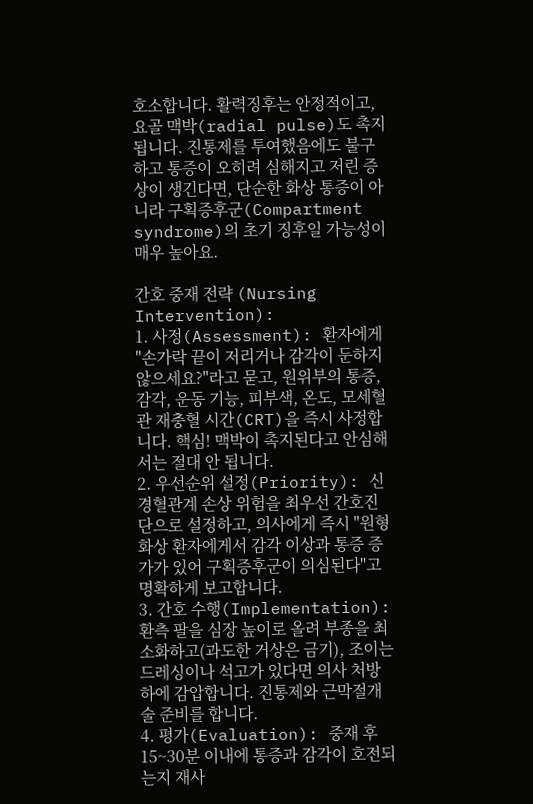호소합니다. 활력징후는 안정적이고, 요골 맥박(radial pulse)도 촉지됩니다. 진통제를 투여했음에도 불구하고 통증이 오히려 심해지고 저린 증상이 생긴다면, 단순한 화상 통증이 아니라 구획증후군(Compartment syndrome)의 초기 징후일 가능성이 매우 높아요.

간호 중재 전략 (Nursing Intervention):
1. 사정(Assessment): 환자에게 "손가락 끝이 저리거나 감각이 둔하지 않으세요?"라고 묻고, 원위부의 통증, 감각, 운동 기능, 피부색, 온도, 모세혈관 재충혈 시간(CRT)을 즉시 사정합니다. 핵심! 맥박이 촉지된다고 안심해서는 절대 안 됩니다.
2. 우선순위 설정(Priority): 신경혈관계 손상 위험을 최우선 간호진단으로 설정하고, 의사에게 즉시 "원형 화상 환자에게서 감각 이상과 통증 증가가 있어 구획증후군이 의심된다"고 명확하게 보고합니다.
3. 간호 수행(Implementation): 환측 팔을 심장 높이로 올려 부종을 최소화하고(과도한 거상은 금기), 조이는 드레싱이나 석고가 있다면 의사 처방 하에 감압합니다. 진통제와 근막절개술 준비를 합니다.
4. 평가(Evaluation): 중재 후 15~30분 이내에 통증과 감각이 호전되는지 재사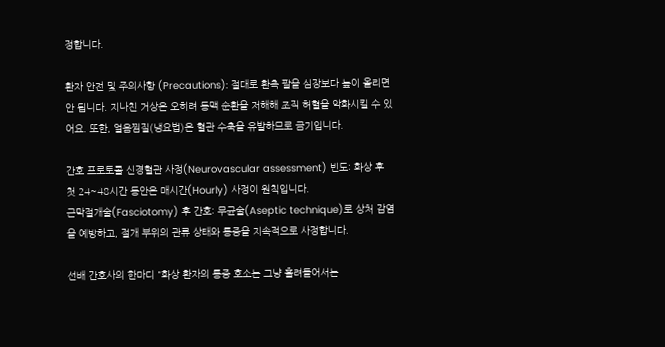정합니다.

환자 안전 및 주의사항 (Precautions): 절대로 환측 팔을 심장보다 높이 올리면 안 됩니다. 지나친 거상은 오히려 동맥 순환을 저해해 조직 허혈을 악화시킬 수 있어요. 또한, 얼음찜질(냉요법)은 혈관 수축을 유발하므로 금기입니다.

간호 프로토콜 신경혈관 사정(Neurovascular assessment) 빈도: 화상 후 첫 24~48시간 동안은 매시간(Hourly) 사정이 원칙입니다.
근막절개술(Fasciotomy) 후 간호: 무균술(Aseptic technique)로 상처 감염을 예방하고, 절개 부위의 관류 상태와 통증을 지속적으로 사정합니다.

선배 간호사의 한마디 "화상 환자의 통증 호소는 그냥 흘려들어서는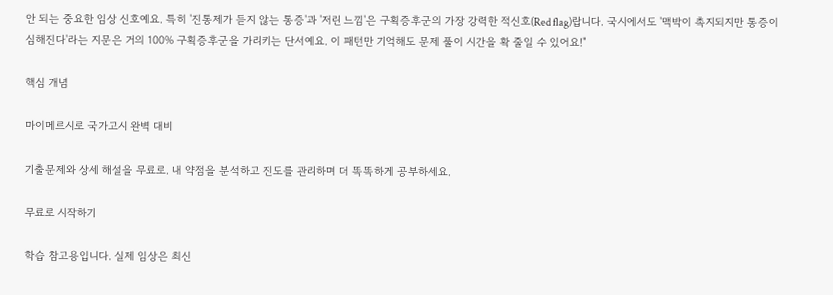안 되는 중요한 임상 신호예요. 특히 '진통제가 듣지 않는 통증'과 '저린 느낌'은 구획증후군의 가장 강력한 적신호(Red flag)랍니다. 국시에서도 '맥박이 촉지되지만 통증이 심해진다'라는 지문은 거의 100% 구획증후군을 가리키는 단서예요. 이 패턴만 기억해도 문제 풀이 시간을 확 줄일 수 있어요!"

핵심 개념

마이메르시로 국가고시 완벽 대비

기출문제와 상세 해설을 무료로. 내 약점을 분석하고 진도를 관리하며 더 똑똑하게 공부하세요.

무료로 시작하기

학습 참고용입니다. 실제 임상은 최신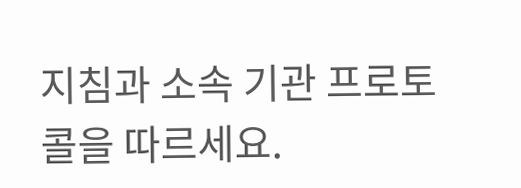지침과 소속 기관 프로토콜을 따르세요.